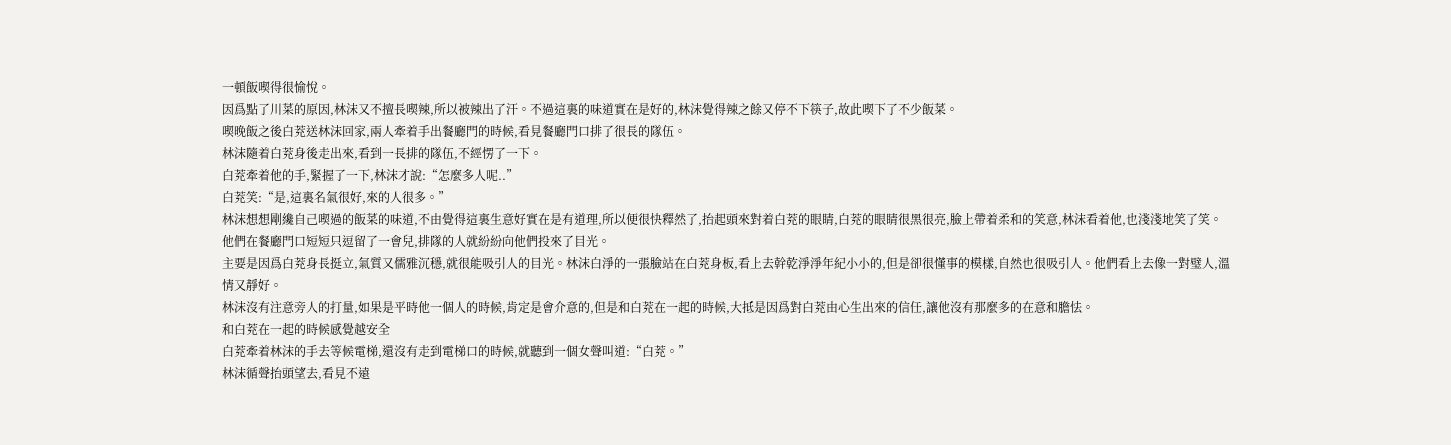一頓飯喫得很愉悅。
因爲點了川菜的原因,林沫又不擅長喫辣,所以被辣出了汗。不過這裏的味道實在是好的,林沫覺得辣之餘又停不下筷子,故此喫下了不少飯菜。
喫晚飯之後白茺送林沫回家,兩人牽着手出餐廳門的時候,看見餐廳門口排了很長的隊伍。
林沫隨着白茺身後走出來,看到一長排的隊伍,不經愣了一下。
白茺牽着他的手,緊握了一下,林沫才說:“怎麼多人呢..”
白茺笑:“是,這裏名氣很好,來的人很多。”
林沫想想剛纔自己喫過的飯菜的味道,不由覺得這裏生意好實在是有道理,所以便很快釋然了,抬起頭來對着白茺的眼睛,白茺的眼睛很黑很亮,臉上帶着柔和的笑意,林沫看着他,也淺淺地笑了笑。
他們在餐廳門口短短只逗留了一會兒,排隊的人就紛紛向他們投來了目光。
主要是因爲白茺身長挺立,氣質又儒雅沉穩,就很能吸引人的目光。林沫白淨的一張臉站在白茺身板,看上去幹乾淨淨年紀小小的,但是卻很懂事的模樣,自然也很吸引人。他們看上去像一對璧人,溫情又靜好。
林沫沒有注意旁人的打量,如果是平時他一個人的時候,肯定是會介意的,但是和白茺在一起的時候,大抵是因爲對白茺由心生出來的信任,讓他沒有那麼多的在意和膽怯。
和白茺在一起的時候感覺越安全
白茺牽着林沫的手去等候電梯,還沒有走到電梯口的時候,就聽到一個女聲叫道:“白茺。”
林沫循聲抬頭望去,看見不遠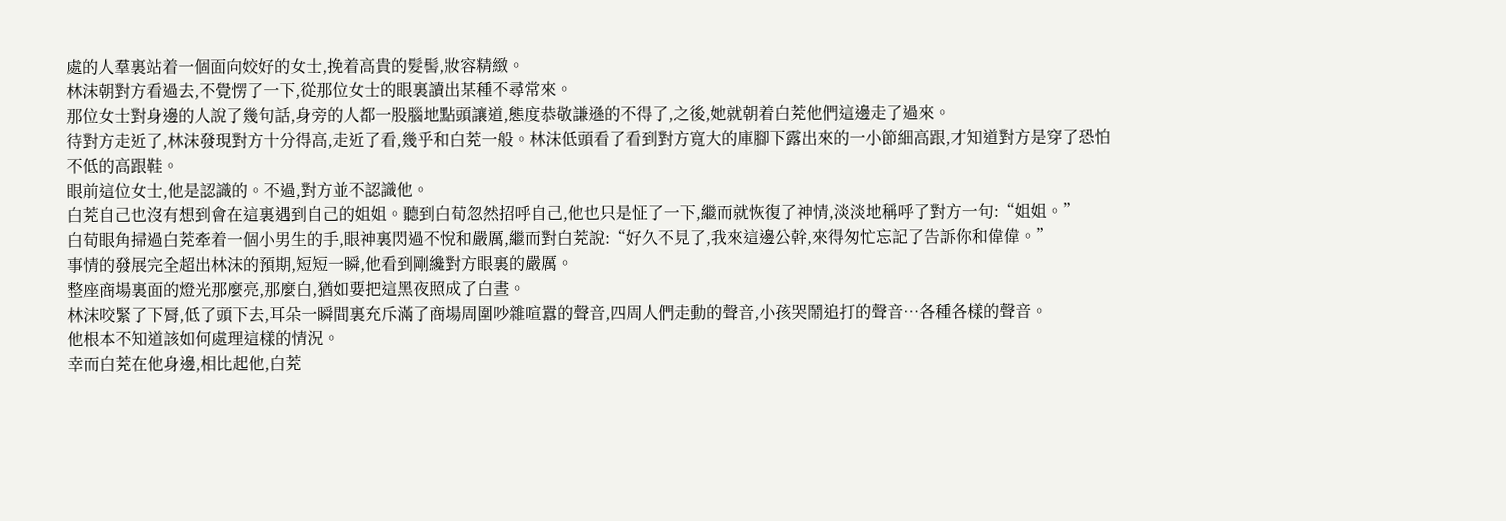處的人羣裏站着一個面向姣好的女士,挽着高貴的髮髻,妝容精緻。
林沫朝對方看過去,不覺愣了一下,從那位女士的眼裏讀出某種不尋常來。
那位女士對身邊的人說了幾句話,身旁的人都一股腦地點頭讓道,態度恭敬謙遜的不得了,之後,她就朝着白茺他們這邊走了過來。
待對方走近了,林沫發現對方十分得高,走近了看,幾乎和白茺一般。林沫低頭看了看到對方寬大的庫腳下露出來的一小節細高跟,才知道對方是穿了恐怕不低的高跟鞋。
眼前這位女士,他是認識的。不過,對方並不認識他。
白茺自己也沒有想到會在這裏遇到自己的姐姐。聽到白荀忽然招呼自己,他也只是怔了一下,繼而就恢復了神情,淡淡地稱呼了對方一句:“姐姐。”
白荀眼角掃過白茺牽着一個小男生的手,眼神裏閃過不悅和嚴厲,繼而對白茺說:“好久不見了,我來這邊公幹,來得匆忙忘記了告訴你和偉偉。”
事情的發展完全超出林沫的預期,短短一瞬,他看到剛纔對方眼裏的嚴厲。
整座商場裏面的燈光那麼亮,那麼白,猶如要把這黑夜照成了白晝。
林沫咬緊了下脣,低了頭下去,耳朵一瞬間裏充斥滿了商場周圍吵雜喧囂的聲音,四周人們走動的聲音,小孩哭鬧追打的聲音…各種各樣的聲音。
他根本不知道該如何處理這樣的情況。
幸而白茺在他身邊,相比起他,白茺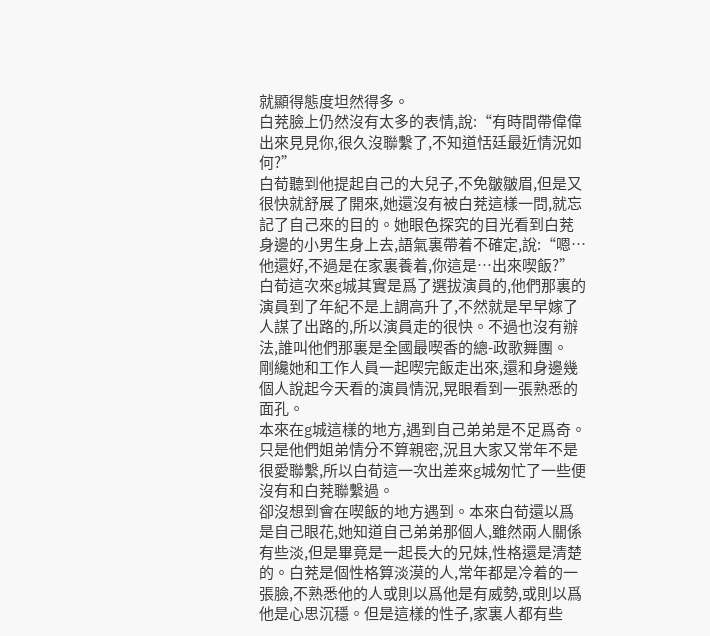就顯得態度坦然得多。
白茺臉上仍然沒有太多的表情,說:“有時間帶偉偉出來見見你,很久沒聯繫了,不知道恬廷最近情況如何?”
白荀聽到他提起自己的大兒子,不免皺皺眉,但是又很快就舒展了開來,她還沒有被白茺這樣一問,就忘記了自己來的目的。她眼色探究的目光看到白茺身邊的小男生身上去,語氣裏帶着不確定,說:“嗯…他還好,不過是在家裏養着,你這是…出來喫飯?”
白荀這次來g城其實是爲了選拔演員的,他們那裏的演員到了年紀不是上調高升了,不然就是早早嫁了人謀了出路的,所以演員走的很快。不過也沒有辦法,誰叫他們那裏是全國最喫香的總-政歌舞團。
剛纔她和工作人員一起喫完飯走出來,還和身邊幾個人說起今天看的演員情況,晃眼看到一張熟悉的面孔。
本來在g城這樣的地方,遇到自己弟弟是不足爲奇。只是他們姐弟情分不算親密,況且大家又常年不是很愛聯繫,所以白荀這一次出差來g城匆忙了一些便沒有和白茺聯繫過。
卻沒想到會在喫飯的地方遇到。本來白荀還以爲是自己眼花,她知道自己弟弟那個人,雖然兩人關係有些淡,但是畢竟是一起長大的兄妹,性格還是清楚的。白茺是個性格算淡漠的人,常年都是冷着的一張臉,不熟悉他的人或則以爲他是有威勢,或則以爲他是心思沉穩。但是這樣的性子,家裏人都有些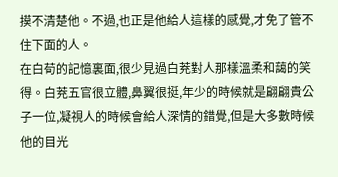摸不清楚他。不過,也正是他給人這樣的感覺,才免了管不住下面的人。
在白荀的記憶裏面,很少見過白茺對人那樣溫柔和藹的笑得。白茺五官很立體,鼻翼很挺,年少的時候就是翩翩貴公子一位,凝視人的時候會給人深情的錯覺,但是大多數時候他的目光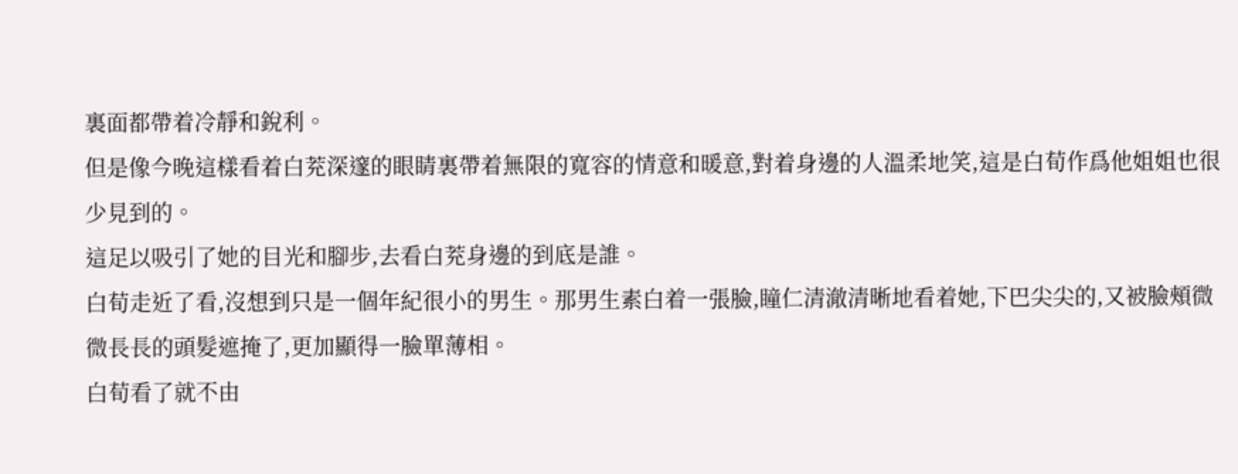裏面都帶着冷靜和銳利。
但是像今晚這樣看着白茺深邃的眼睛裏帶着無限的寬容的情意和暖意,對着身邊的人溫柔地笑,這是白荀作爲他姐姐也很少見到的。
這足以吸引了她的目光和腳步,去看白茺身邊的到底是誰。
白荀走近了看,沒想到只是一個年紀很小的男生。那男生素白着一張臉,瞳仁清澈清晰地看着她,下巴尖尖的,又被臉頰微微長長的頭髮遮掩了,更加顯得一臉單薄相。
白荀看了就不由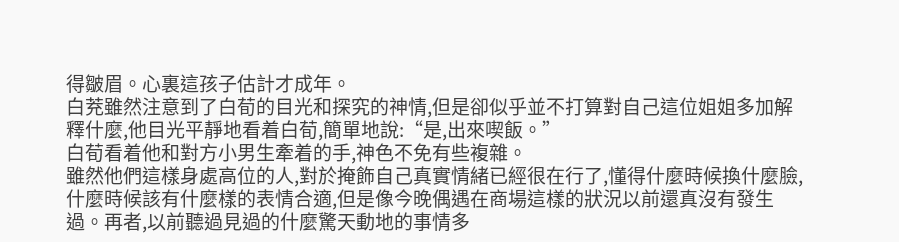得皺眉。心裏這孩子估計才成年。
白茺雖然注意到了白荀的目光和探究的神情,但是卻似乎並不打算對自己這位姐姐多加解釋什麼,他目光平靜地看着白荀,簡單地說:“是,出來喫飯。”
白荀看着他和對方小男生牽着的手,神色不免有些複雜。
雖然他們這樣身處高位的人,對於掩飾自己真實情緒已經很在行了,懂得什麼時候換什麼臉,什麼時候該有什麼樣的表情合適,但是像今晚偶遇在商場這樣的狀況以前還真沒有發生過。再者,以前聽過見過的什麼驚天動地的事情多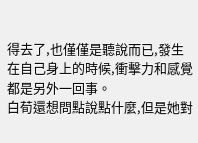得去了,也僅僅是聽說而已,發生在自己身上的時候,衝擊力和感覺都是另外一回事。
白荀還想問點說點什麼,但是她對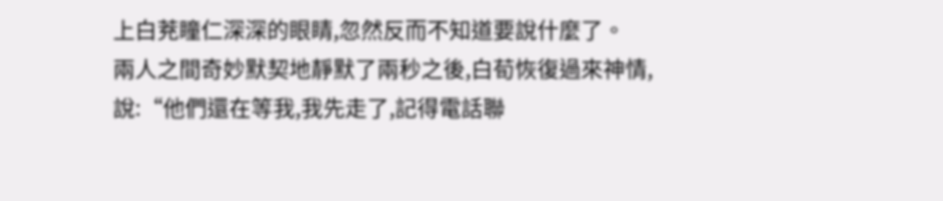上白茺瞳仁深深的眼睛,忽然反而不知道要說什麼了。
兩人之間奇妙默契地靜默了兩秒之後,白荀恢復過來神情,說:“他們還在等我,我先走了,記得電話聯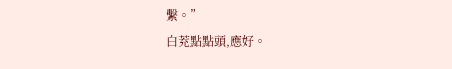繫。”
白茺點點頭,應好。